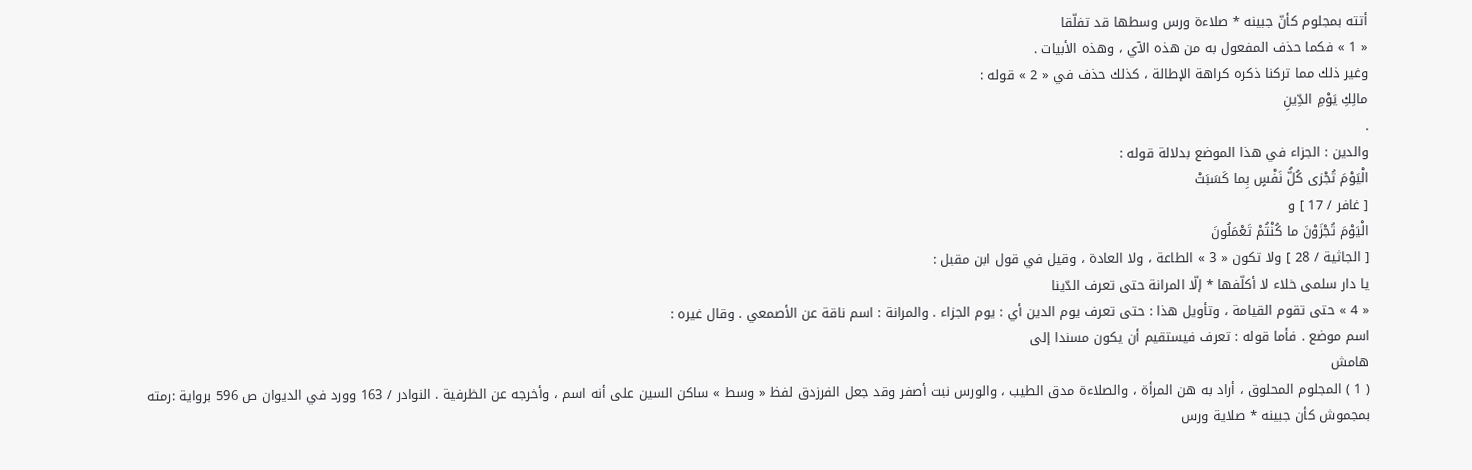أتته بمجلوم كأنّ جبينه * صلاءة ورس وسطها قد تفلّقا
« 1 » فكما حذف المفعول به من هذه الآي ، وهذه الأبيات .
وغير ذلك مما تركنا ذكره كراهة الإطالة ، كذلك حذف في « 2 » قوله :
مالِكِ يَوْمِ الدِّينِ
.
والدين : الجزاء في هذا الموضع بدلالة قوله :
الْيَوْمَ تُجْزى كُلُّ نَفْسٍ بِما كَسَبَتْ
[ غافر / 17 ] و
الْيَوْمَ تُجْزَوْنَ ما كُنْتُمْ تَعْمَلُونَ
[ الجاثية / 28 ] ولا تكون « 3 » الطاعة ، ولا العادة ، وقيل في قول ابن مقبل :
يا دار سلمى خلاء لا أكلّفها * إلّا المرانة حتى تعرف الدّينا
« 4 » حتى تقوم القيامة ، وتأويل هذا : حتى تعرف يوم الدين أي : يوم الجزاء . والمرانة : اسم ناقة عن الأصمعي . وقال غيره :
اسم موضع . فأما قوله : تعرف فيستقيم أن يكون مسندا إلى
هامش
( 1 ) المجلوم المحلوق ، أراد به هن المرأة ، والصلاءة مدق الطيب ، والورس نبت أصفر وقد جعل الفرزدق لفظ « وسط » ساكن السين على أنه اسم ، وأخرجه عن الظرفية . النوادر / 163 وورد في الديوان ص 596 برواية :رمته بمجموش كأن جبينه * صلاية ورس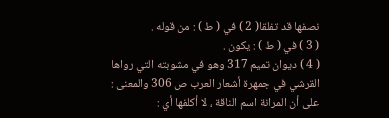نصفها قد تفلقا( 2 ) في ( ط ) : من قوله .
( 3 ) في ( ط ) : يكون .
( 4 ) ديوان تميم 317 وهو في مشوبته التي رواها القرشي في جمهرة أشعار العرب ص 306 والمعنى : على أن المرانة اسم الناقة ، لا أكلفها أي :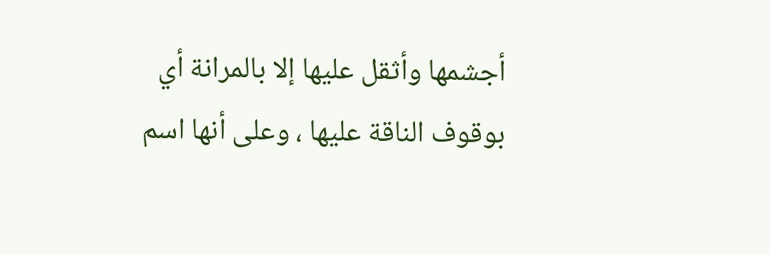أجشمها وأثقل عليها إلا بالمرانة أي بوقوف الناقة عليها ، وعلى أنها اسم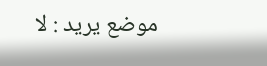موضع يريد : لا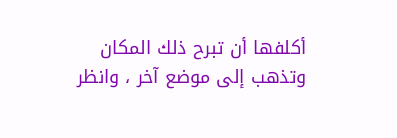أكلفها أن تبرح ذلك المكان وتذهب إلى موضع آخر ، وانظر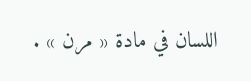اللسان في مادة « مرن » .